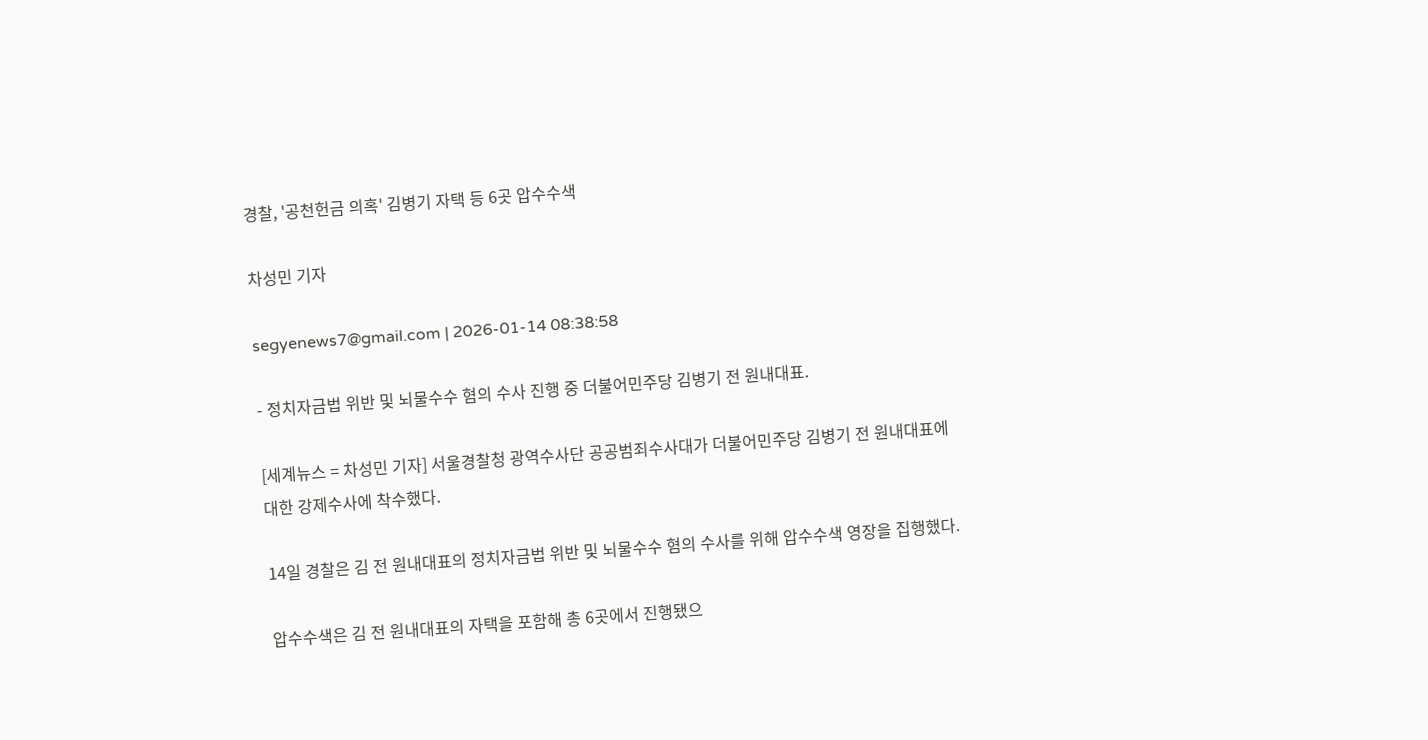경찰, '공천헌금 의혹' 김병기 자택 등 6곳 압수수색

차성민 기자

segyenews7@gmail.com | 2026-01-14 08:38:58

- 정치자금법 위반 및 뇌물수수 혐의 수사 진행 중 더불어민주당 김병기 전 원내대표.

[세계뉴스 = 차성민 기자] 서울경찰청 광역수사단 공공범죄수사대가 더불어민주당 김병기 전 원내대표에 대한 강제수사에 착수했다.

14일 경찰은 김 전 원내대표의 정치자금법 위반 및 뇌물수수 혐의 수사를 위해 압수수색 영장을 집행했다.

압수수색은 김 전 원내대표의 자택을 포함해 총 6곳에서 진행됐으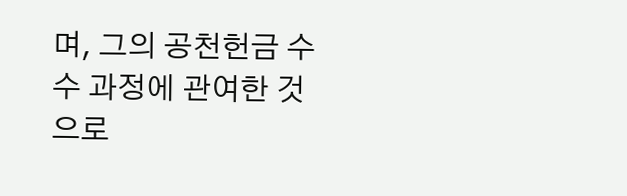며, 그의 공천헌금 수수 과정에 관여한 것으로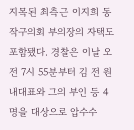지목된 최측근 이지희 동작구의회 부의장의 자택도 포함됐다. 경찰은 이날 오전 7시 55분부터 김 전 원내대표와 그의 부인 등 4명을 대상으로 압수수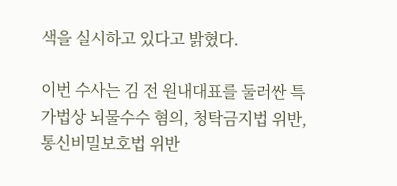색을 실시하고 있다고 밝혔다.

이번 수사는 김 전 원내대표를 둘러싼 특가법상 뇌물수수 혐의, 청탁금지법 위반, 통신비밀보호법 위반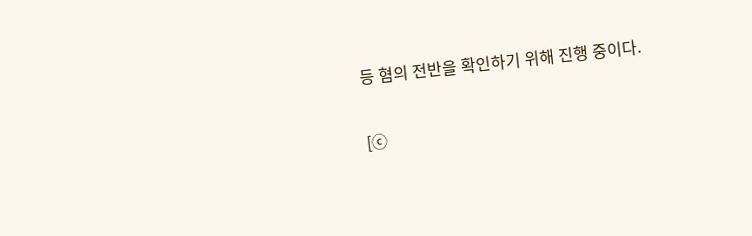등 혐의 전반을 확인하기 위해 진행 중이다.

[ⓒ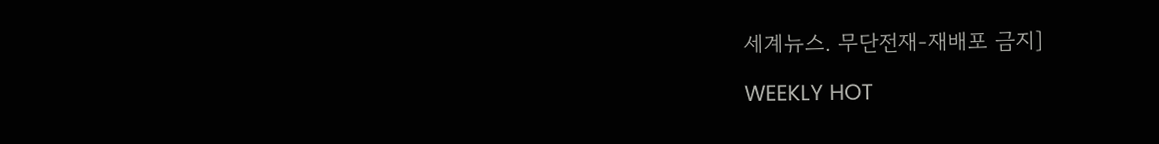세계뉴스. 무단전재-재배포 금지]

WEEKLY HOT